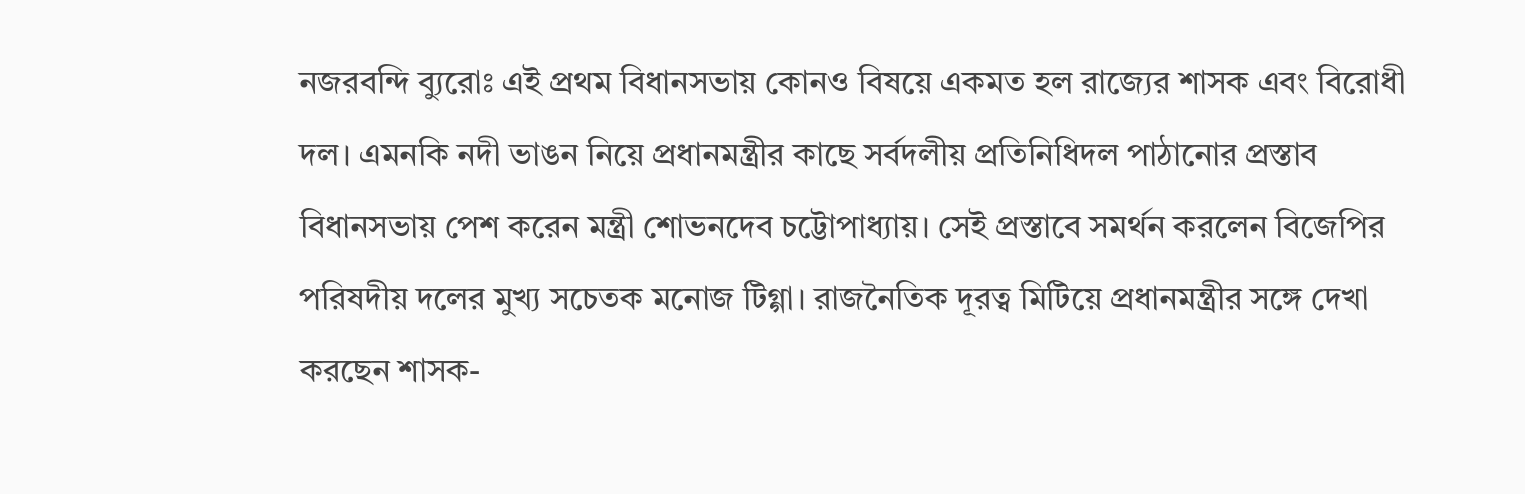নজরবন্দি ব্যুরোঃ এই প্রথম বিধানসভায় কোনও বিষয়ে একমত হল রাজ্যের শাসক এবং বিরোধী দল। এমনকি নদী ভাঙন নিয়ে প্রধানমন্ত্রীর কাছে সর্বদলীয় প্রতিনিধিদল পাঠানোর প্রস্তাব বিধানসভায় পেশ করেন মন্ত্রী শোভনদেব চট্টোপাধ্যায়। সেই প্রস্তাবে সমর্থন করলেন বিজেপির পরিষদীয় দলের মুখ্য সচেতক মনোজ টিগ্গা। রাজনৈতিক দূরত্ব মিটিয়ে প্রধানমন্ত্রীর সঙ্গে দেখা করছেন শাসক-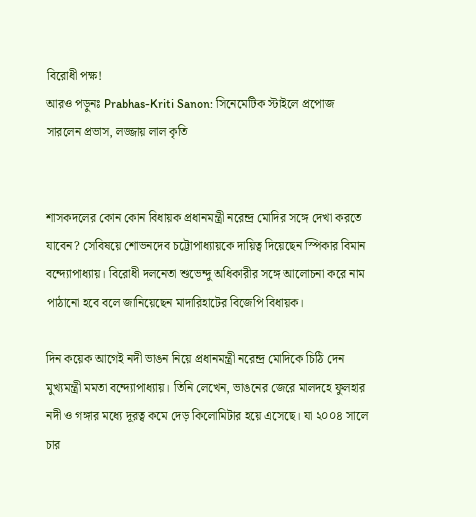বিরোধী পক্ষ!
আরও পড়ুনঃ Prabhas-Kriti Sanon: সিনেমেটিক স্টাইলে প্রপোজ সারলেন প্রভাস, লজ্জায় লাল কৃতি


শাসকদলের কোন কোন বিধায়ক প্রধানমন্ত্রী নরেন্দ্র মোদির সঙ্গে দেখা করতে যাবেন? সেবিষয়ে শোভনদেব চট্টোপাধ্যায়কে দায়িত্ব দিয়েছেন স্পিকার বিমান বন্দ্যোপাধ্যায়। বিরোধী দলনেতা শুভেন্দু অধিকারীর সঙ্গে আলোচনা করে নাম পাঠানো হবে বলে জানিয়েছেন মাদারিহাটের বিজেপি বিধায়ক।

দিন কয়েক আগেই নদী ভাঙন নিয়ে প্রধানমন্ত্রী নরেন্দ্র মোদিকে চিঠি দেন মুখ্যমন্ত্রী মমতা বন্দ্যোপাধ্যায়। তিনি লেখেন, ভাঙনের জেরে মালদহে ফুলহার নদী ও গঙ্গার মধ্যে দূরত্ব কমে দেড় কিলোমিটার হয়ে এসেছে। যা ২০০৪ সালে চার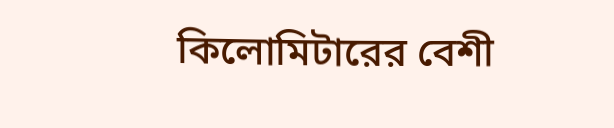কিলোমিটারের বেশী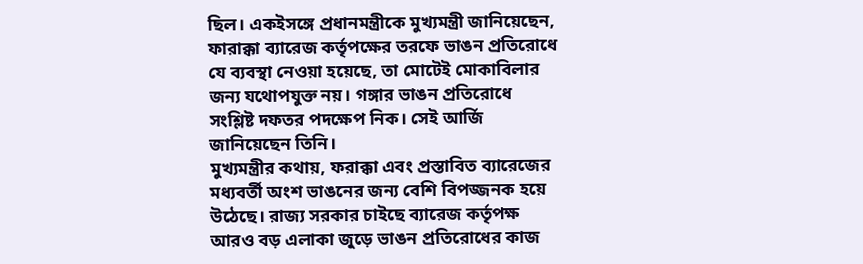ছিল। একইসঙ্গে প্রধানমন্ত্রীকে মুখ্যমন্ত্রী জানিয়েছেন, ফারাক্কা ব্যারেজ কর্তৃপক্ষের তরফে ভাঙন প্রতিরোধে যে ব্যবস্থা নেওয়া হয়েছে, তা মোটেই মোকাবিলার জন্য যথোপযুক্ত নয়। গঙ্গার ভাঙন প্রতিরোধে সংশ্লিষ্ট দফতর পদক্ষেপ নিক। সেই আর্জি জানিয়েছেন তিনি।
মুখ্যমন্ত্রীর কথায়, ফরাক্কা এবং প্রস্তাবিত ব্যারেজের মধ্যবর্তী অংশ ভাঙনের জন্য বেশি বিপজ্জনক হয়ে উঠেছে। রাজ্য সরকার চাইছে ব্যারেজ কর্তৃপক্ষ আরও বড় এলাকা জুড়ে ভাঙন প্রতিরোধের কাজ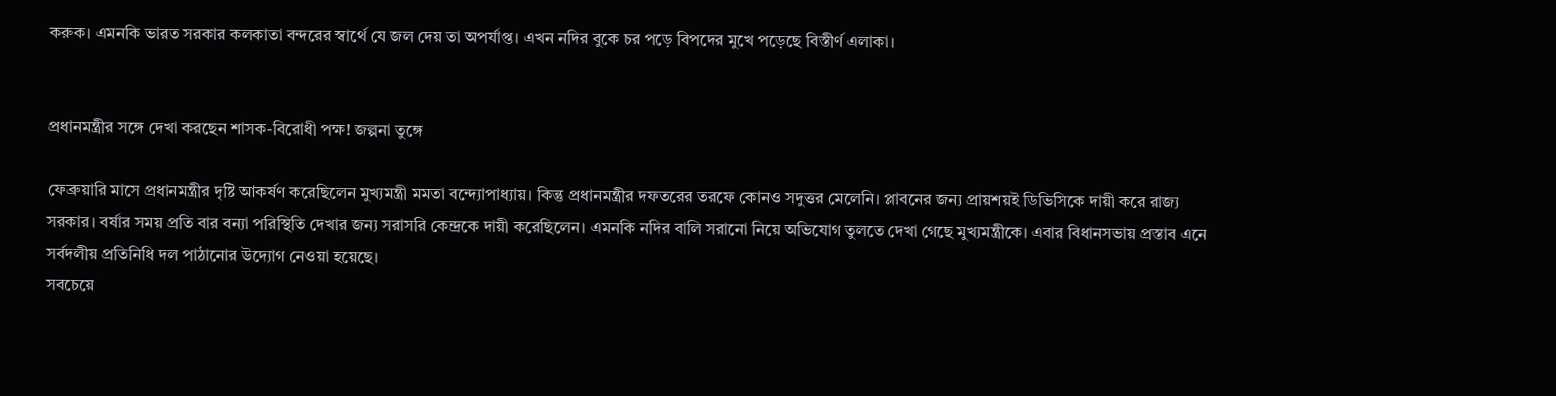করুক। এমনকি ভারত সরকার কলকাতা বন্দরের স্বার্থে যে জল দেয় তা অপর্যাপ্ত। এখন নদির বুকে চর পড়ে বিপদের মুখে পড়েছে বিস্তীর্ণ এলাকা।


প্রধানমন্ত্রীর সঙ্গে দেখা করছেন শাসক-বিরোধী পক্ষ! জল্পনা তুঙ্গে

ফেব্রুয়ারি মাসে প্রধানমন্ত্রীর দৃষ্টি আকর্ষণ করেছিলেন মুখ্যমন্ত্রী মমতা বন্দ্যোপাধ্যায়। কিন্তু প্রধানমন্ত্রীর দফতরের তরফে কোনও সদুত্তর মেলেনি। প্লাবনের জন্য প্রায়শয়ই ডিভিসিকে দায়ী করে রাজ্য সরকার। বর্ষার সময় প্রতি বার বন্যা পরিস্থিতি দেখার জন্য সরাসরি কেন্দ্রকে দায়ী করেছিলেন। এমনকি নদির বালি সরানো নিয়ে অভিযোগ তুলতে দেখা গেছে মুখ্যমন্ত্রীকে। এবার বিধানসভায় প্রস্তাব এনে সর্বদলীয় প্রতিনিধি দল পাঠানোর উদ্যোগ নেওয়া হয়েছে।
সবচেয়ে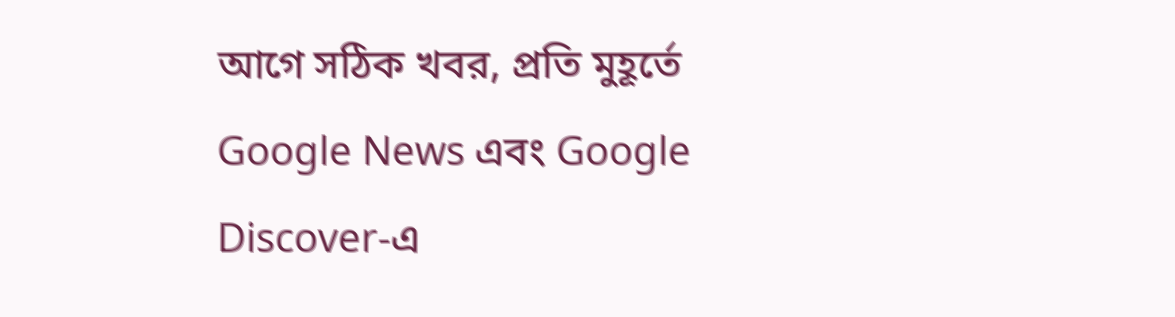আগে সঠিক খবর, প্রতি মুহূর্তে
Google News এবং Google Discover-এ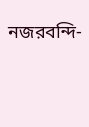নজরবন্দি-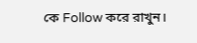কে Follow করে রাখুন।